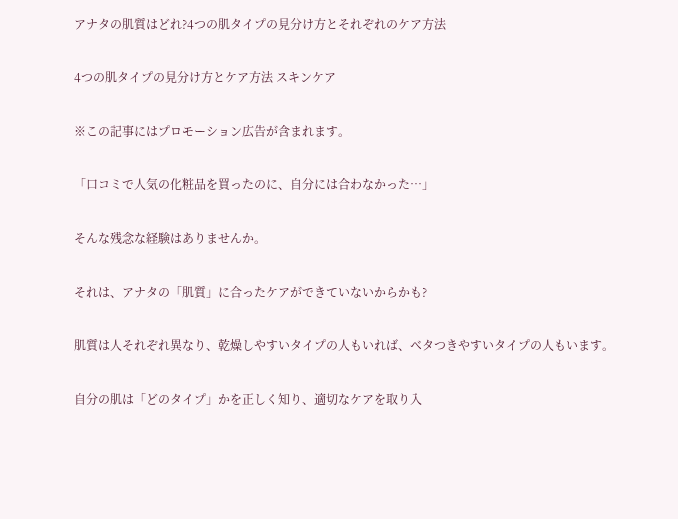アナタの肌質はどれ?4つの肌タイプの見分け方とそれぞれのケア方法

4つの肌タイプの見分け方とケア方法 スキンケア

※この記事にはプロモーション広告が含まれます。

「口コミで人気の化粧品を買ったのに、自分には合わなかった…」

そんな残念な経験はありませんか。

それは、アナタの「肌質」に合ったケアができていないからかも?

肌質は人それぞれ異なり、乾燥しやすいタイプの人もいれば、ベタつきやすいタイプの人もいます。

自分の肌は「どのタイプ」かを正しく知り、適切なケアを取り入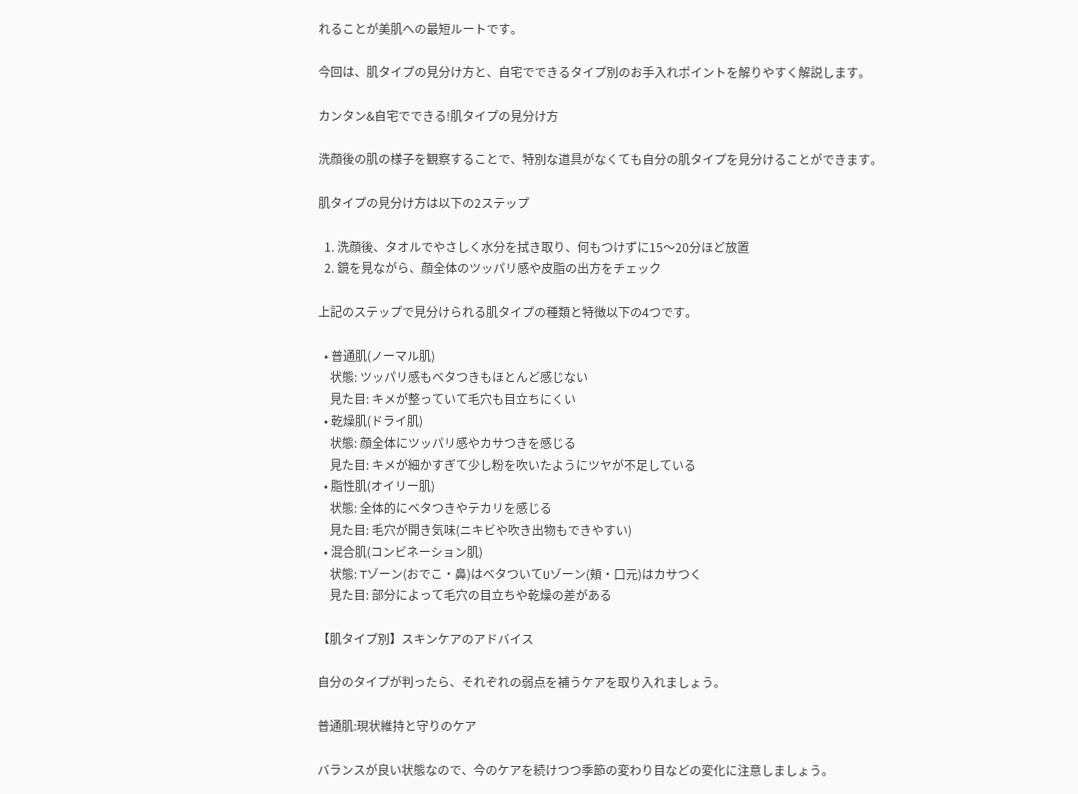れることが美肌への最短ルートです。

今回は、肌タイプの見分け方と、自宅でできるタイプ別のお手入れポイントを解りやすく解説します。

カンタン&自宅でできる!肌タイプの見分け方

洗顔後の肌の様子を観察することで、特別な道具がなくても自分の肌タイプを見分けることができます。

肌タイプの見分け方は以下の2ステップ

  1. 洗顔後、タオルでやさしく水分を拭き取り、何もつけずに15〜20分ほど放置
  2. 鏡を見ながら、顔全体のツッパリ感や皮脂の出方をチェック

上記のステップで見分けられる肌タイプの種類と特徴以下の4つです。

  • 普通肌(ノーマル肌)
    状態: ツッパリ感もベタつきもほとんど感じない
    見た目: キメが整っていて毛穴も目立ちにくい
  • 乾燥肌(ドライ肌)
    状態: 顔全体にツッパリ感やカサつきを感じる
    見た目: キメが細かすぎて少し粉を吹いたようにツヤが不足している
  • 脂性肌(オイリー肌)
    状態: 全体的にベタつきやテカリを感じる
    見た目: 毛穴が開き気味(ニキビや吹き出物もできやすい)
  • 混合肌(コンビネーション肌)
    状態: Tゾーン(おでこ・鼻)はベタついてUゾーン(頬・口元)はカサつく
    見た目: 部分によって毛穴の目立ちや乾燥の差がある

【肌タイプ別】スキンケアのアドバイス

自分のタイプが判ったら、それぞれの弱点を補うケアを取り入れましょう。

普通肌:現状維持と守りのケア

バランスが良い状態なので、今のケアを続けつつ季節の変わり目などの変化に注意しましょう。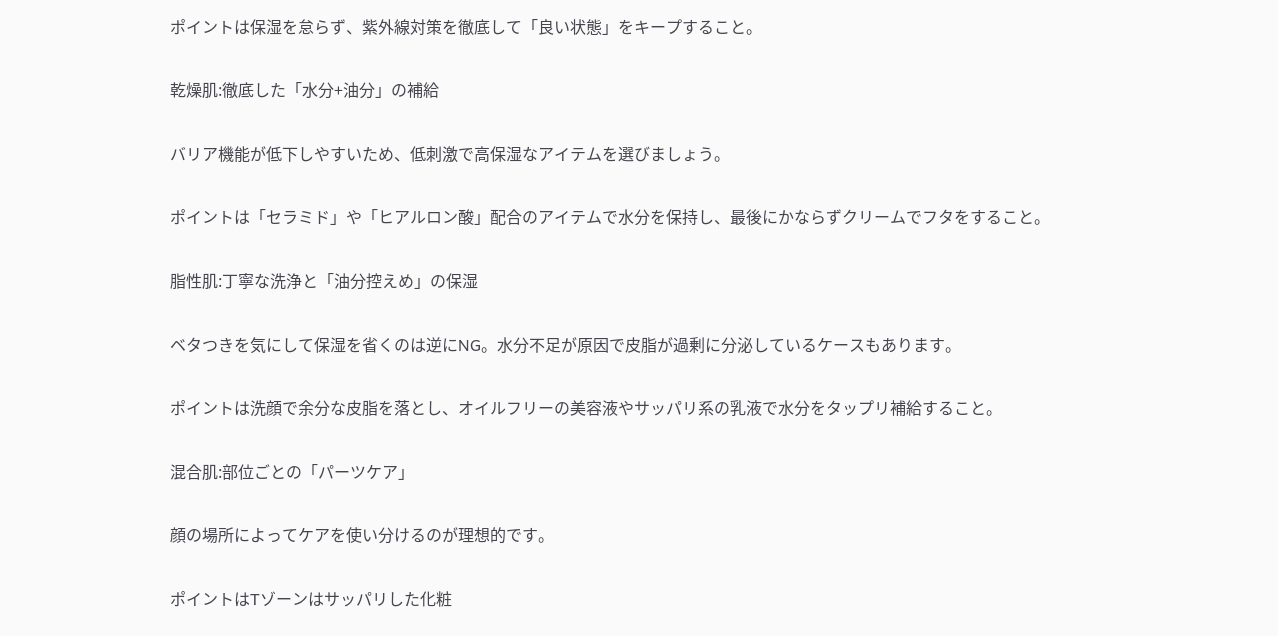ポイントは保湿を怠らず、紫外線対策を徹底して「良い状態」をキープすること。

乾燥肌:徹底した「水分+油分」の補給

バリア機能が低下しやすいため、低刺激で高保湿なアイテムを選びましょう。

ポイントは「セラミド」や「ヒアルロン酸」配合のアイテムで水分を保持し、最後にかならずクリームでフタをすること。

脂性肌:丁寧な洗浄と「油分控えめ」の保湿

ベタつきを気にして保湿を省くのは逆にNG。水分不足が原因で皮脂が過剰に分泌しているケースもあります。

ポイントは洗顔で余分な皮脂を落とし、オイルフリーの美容液やサッパリ系の乳液で水分をタップリ補給すること。

混合肌:部位ごとの「パーツケア」

顔の場所によってケアを使い分けるのが理想的です。

ポイントはTゾーンはサッパリした化粧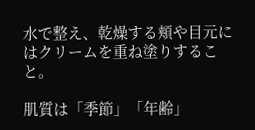水で整え、乾燥する頬や目元にはクリームを重ね塗りすること。

肌質は「季節」「年齢」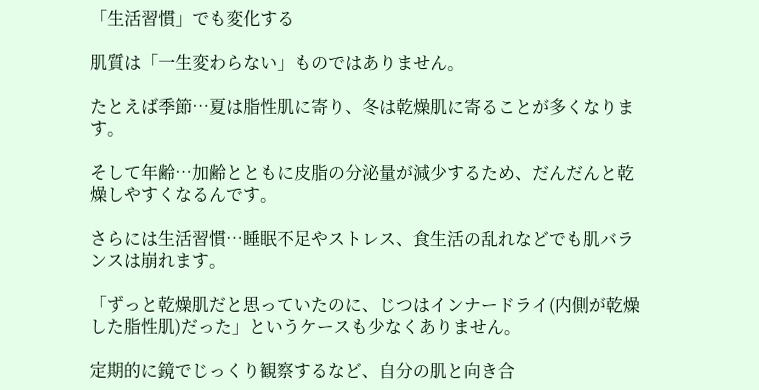「生活習慣」でも変化する

肌質は「一生変わらない」ものではありません。

たとえば季節…夏は脂性肌に寄り、冬は乾燥肌に寄ることが多くなります。

そして年齢…加齢とともに皮脂の分泌量が減少するため、だんだんと乾燥しやすくなるんです。

さらには生活習慣…睡眠不足やストレス、食生活の乱れなどでも肌バランスは崩れます。

「ずっと乾燥肌だと思っていたのに、じつはインナードライ(内側が乾燥した脂性肌)だった」というケースも少なくありません。

定期的に鏡でじっくり観察するなど、自分の肌と向き合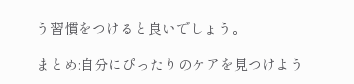う習慣をつけると良いでしょう。

まとめ:自分にぴったりのケアを見つけよう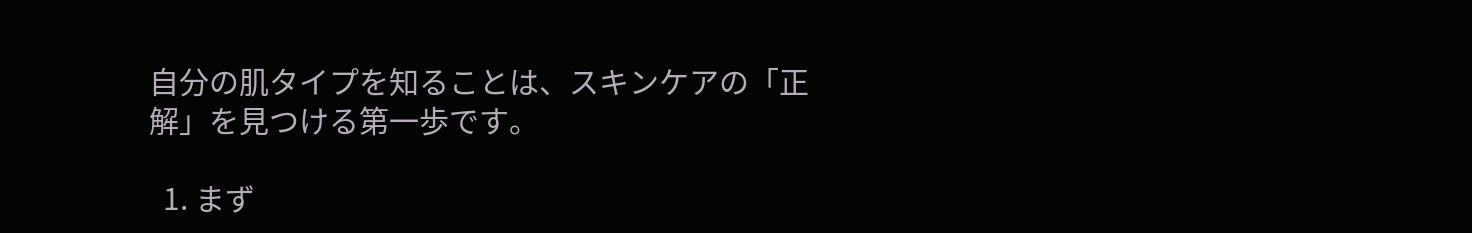自分の肌タイプを知ることは、スキンケアの「正解」を見つける第一歩です。

  1. まず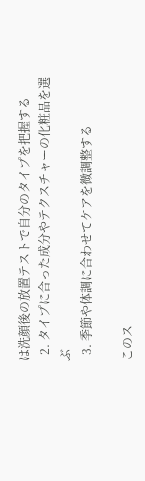は洗顔後の放置テストで自分のタイプを把握する
  2. タイプに合った成分やテクスチャーの化粧品を選ぶ
  3. 季節や体調に合わせてケアを微調整する

このス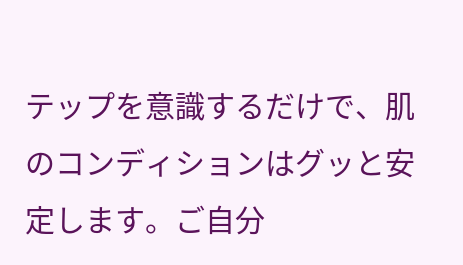テップを意識するだけで、肌のコンディションはグッと安定します。ご自分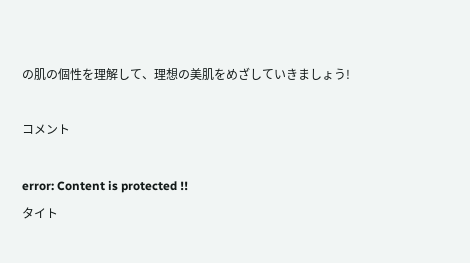の肌の個性を理解して、理想の美肌をめざしていきましょう!

コメント

error: Content is protected !!
タイト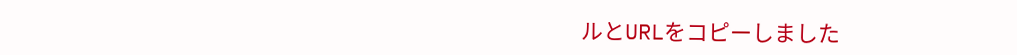ルとURLをコピーしました